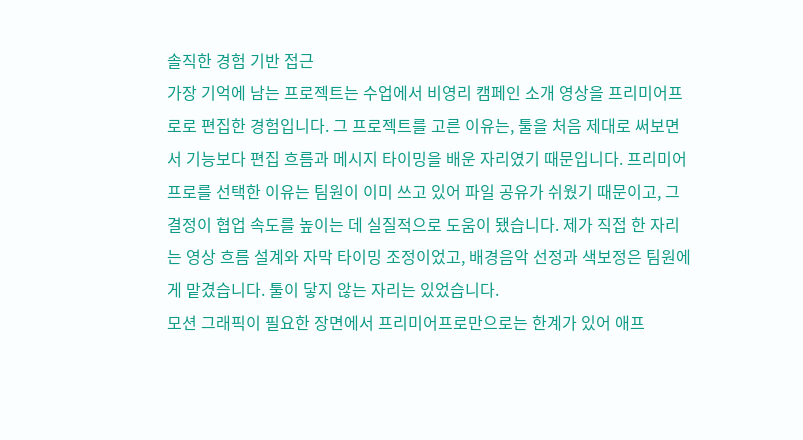솔직한 경험 기반 접근
가장 기억에 남는 프로젝트는 수업에서 비영리 캠페인 소개 영상을 프리미어프로로 편집한 경험입니다. 그 프로젝트를 고른 이유는, 툴을 처음 제대로 써보면서 기능보다 편집 흐름과 메시지 타이밍을 배운 자리였기 때문입니다. 프리미어프로를 선택한 이유는 팀원이 이미 쓰고 있어 파일 공유가 쉬웠기 때문이고, 그 결정이 협업 속도를 높이는 데 실질적으로 도움이 됐습니다. 제가 직접 한 자리는 영상 흐름 설계와 자막 타이밍 조정이었고, 배경음악 선정과 색보정은 팀원에게 맡겼습니다. 툴이 닿지 않는 자리는 있었습니다.
모션 그래픽이 필요한 장면에서 프리미어프로만으로는 한계가 있어 애프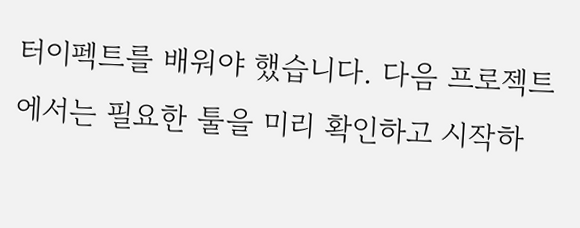터이펙트를 배워야 했습니다. 다음 프로젝트에서는 필요한 툴을 미리 확인하고 시작하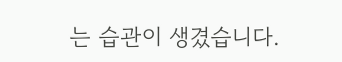는 습관이 생겼습니다.